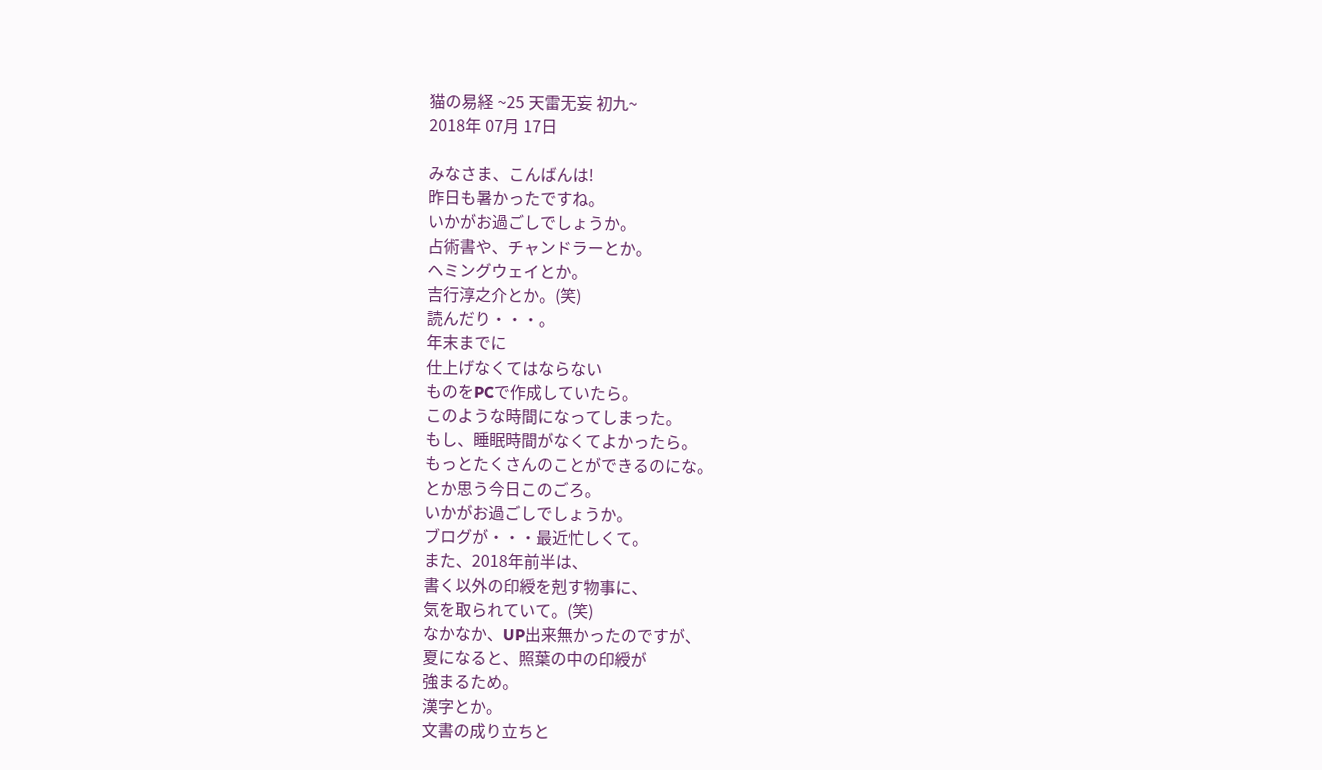猫の易経 ~25 天雷无妄 初九~
2018年 07月 17日

みなさま、こんばんは!
昨日も暑かったですね。
いかがお過ごしでしょうか。
占術書や、チャンドラーとか。
ヘミングウェイとか。
吉行淳之介とか。(笑)
読んだり・・・。
年末までに
仕上げなくてはならない
ものをPCで作成していたら。
このような時間になってしまった。
もし、睡眠時間がなくてよかったら。
もっとたくさんのことができるのにな。
とか思う今日このごろ。
いかがお過ごしでしょうか。
ブログが・・・最近忙しくて。
また、2018年前半は、
書く以外の印綬を剋す物事に、
気を取られていて。(笑)
なかなか、UP出来無かったのですが、
夏になると、照葉の中の印綬が
強まるため。
漢字とか。
文書の成り立ちと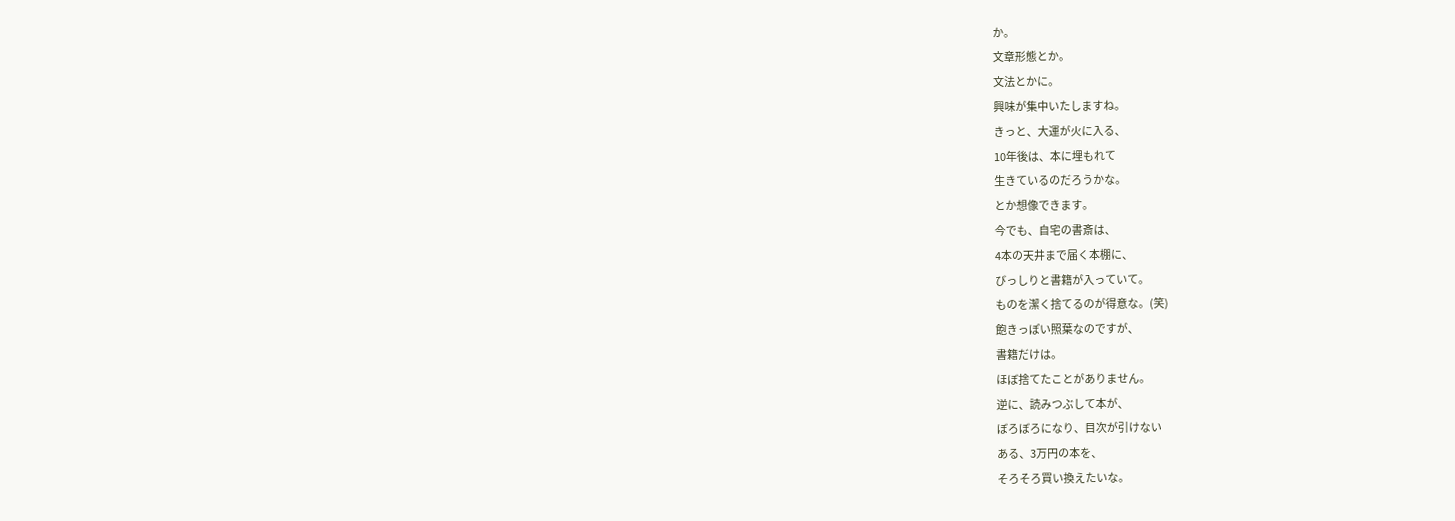か。
文章形態とか。
文法とかに。
興味が集中いたしますね。
きっと、大運が火に入る、
10年後は、本に埋もれて
生きているのだろうかな。
とか想像できます。
今でも、自宅の書斎は、
4本の天井まで届く本棚に、
びっしりと書籍が入っていて。
ものを潔く捨てるのが得意な。(笑)
飽きっぽい照葉なのですが、
書籍だけは。
ほぼ捨てたことがありません。
逆に、読みつぶして本が、
ぼろぼろになり、目次が引けない
ある、3万円の本を、
そろそろ買い換えたいな。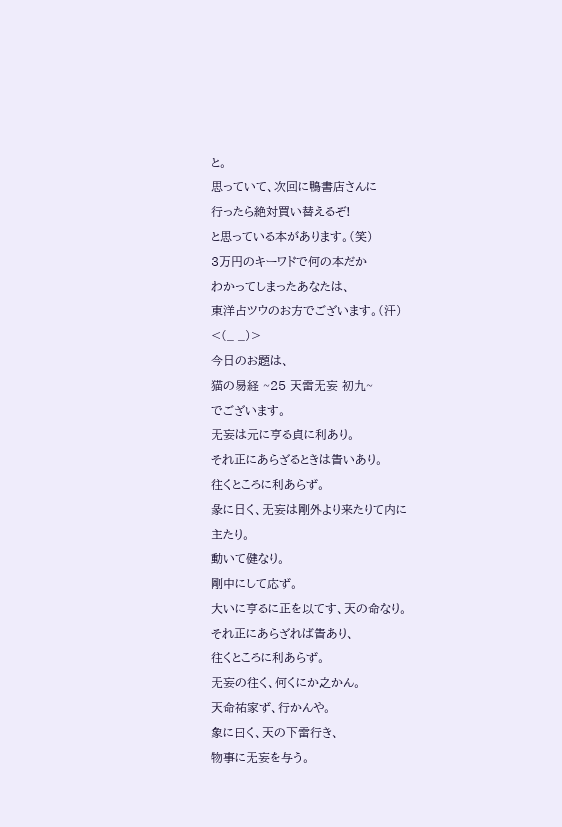と。
思っていて、次回に鴨書店さんに
行ったら絶対買い替えるぞ!
と思っている本があります。(笑)
3万円のキーワドで何の本だか
わかってしまったあなたは、
東洋占ツウのお方でございます。(汗)
<(_ _)>
今日のお題は、
猫の易経 ~25 天雷无妄 初九~
でございます。
无妄は元に亨る貞に利あり。
それ正にあらざるときは眚いあり。
往くところに利あらず。
彖に日く、无妄は剛外より来たりて内に
主たり。
動いて健なり。
剛中にして応ず。
大いに亨るに正を以てす、天の命なり。
それ正にあらざれば眚あり、
往くところに利あらず。
无妄の往く、何くにか之かん。
天命祐家ず、行かんや。
象に曰く、天の下雷行き、
物事に无妄を与う。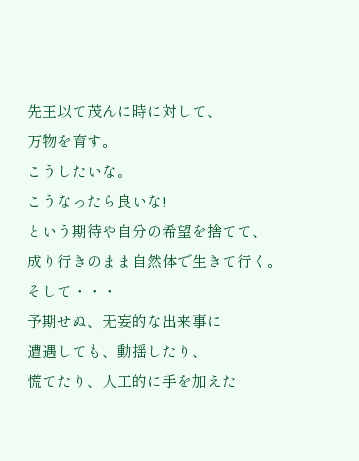先王以て茂んに時に対して、
万物を育す。
こうしたいな。
こうなったら良いな!
という期待や自分の希望を捨てて、
成り行きのまま自然体で生きて行く。
そして・・・
予期せぬ、无妄的な出来事に
遭遇しても、動揺したり、
慌てたり、人工的に手を加えた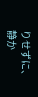りせずに、
静か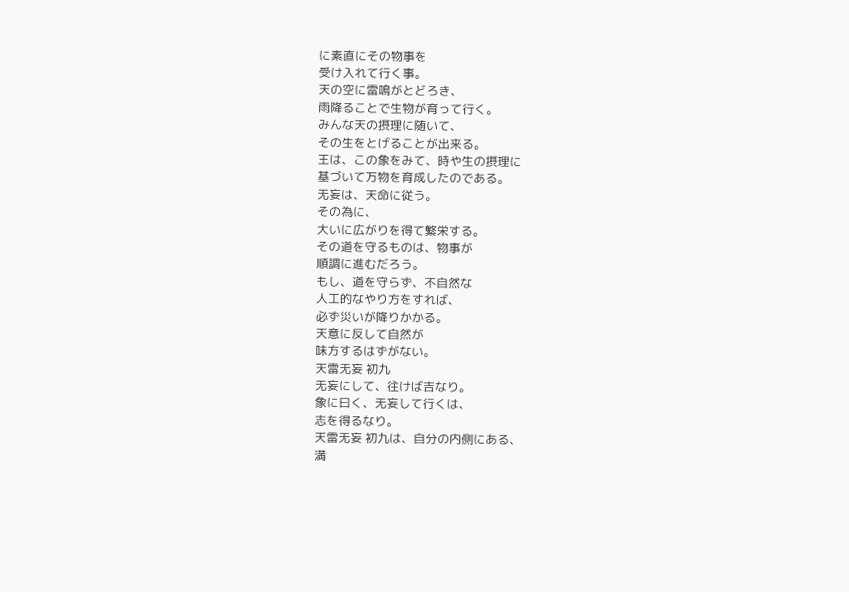に素直にその物事を
受け入れて行く事。
天の空に雷鳴がとどろき、
雨降ることで生物が育って行く。
みんな天の摂理に随いて、
その生をとげることが出来る。
王は、この象をみて、時や生の摂理に
基づいて万物を育成したのである。
无妄は、天命に従う。
その為に、
大いに広がりを得て繁栄する。
その道を守るものは、物事が
順調に進むだろう。
もし、道を守らず、不自然な
人工的なやり方をすれば、
必ず災いが降りかかる。
天意に反して自然が
味方するはずがない。
天雷无妄 初九
无妄にして、往けば吉なり。
象に曰く、无妄して行くは、
志を得るなり。
天雷无妄 初九は、自分の内側にある、
満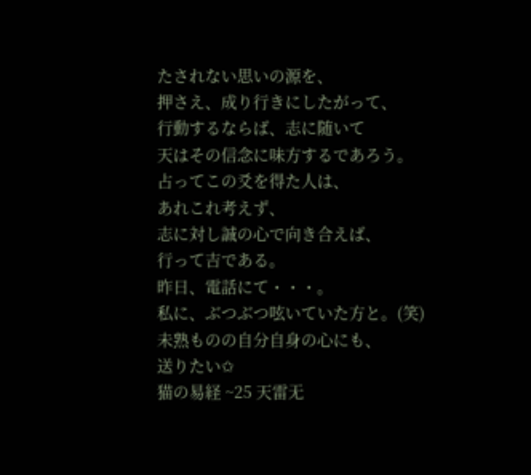たされない思いの源を、
押さえ、成り行きにしたがって、
行動するならば、志に随いて
天はその信念に味方するであろう。
占ってこの爻を得た人は、
あれこれ考えず、
志に対し誠の心で向き合えば、
行って吉である。
昨日、電話にて・・・。
私に、ぶつぶつ呟いていた方と。(笑)
未熟ものの自分自身の心にも、
送りたい✩
猫の易経 ~25 天雷无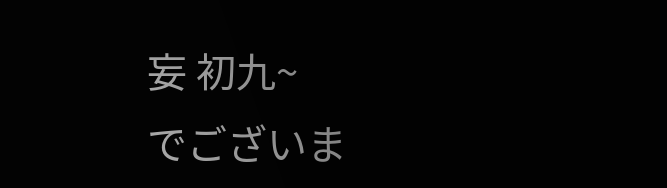妄 初九~
でございま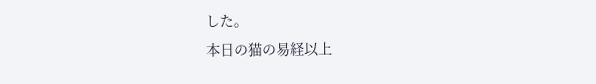した。
本日の猫の易経以上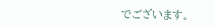でございます。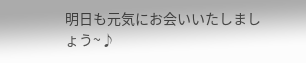明日も元気にお会いいたしましょう~♪